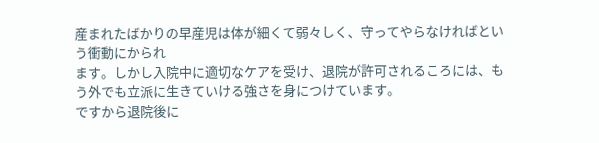産まれたばかりの早産児は体が細くて弱々しく、守ってやらなければという衝動にかられ
ます。しかし入院中に適切なケアを受け、退院が許可されるころには、もう外でも立派に生きていける強さを身につけています。
ですから退院後に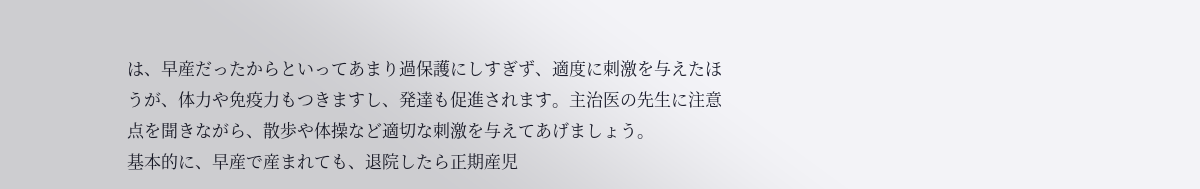は、早産だったからといってあまり過保護にしすぎず、適度に刺激を与えたほうが、体力や免疫力もつきますし、発達も促進されます。主治医の先生に注意点を聞きながら、散歩や体操など適切な刺激を与えてあげましょう。
基本的に、早産で産まれても、退院したら正期産児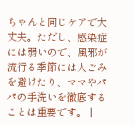ちゃんと同じケアで大丈夫。ただし、感染症には弱いので、風邪が流行る季節には人ごみを避けたり、ママやパパの手洗いを徹底することは重要です。 |